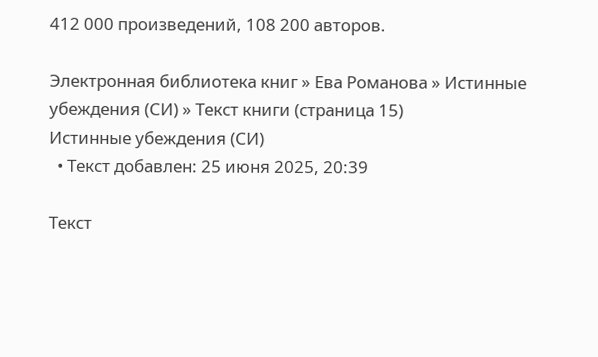412 000 произведений, 108 200 авторов.

Электронная библиотека книг » Ева Романова » Истинные убеждения (СИ) » Текст книги (страница 15)
Истинные убеждения (СИ)
  • Текст добавлен: 25 июня 2025, 20:39

Текст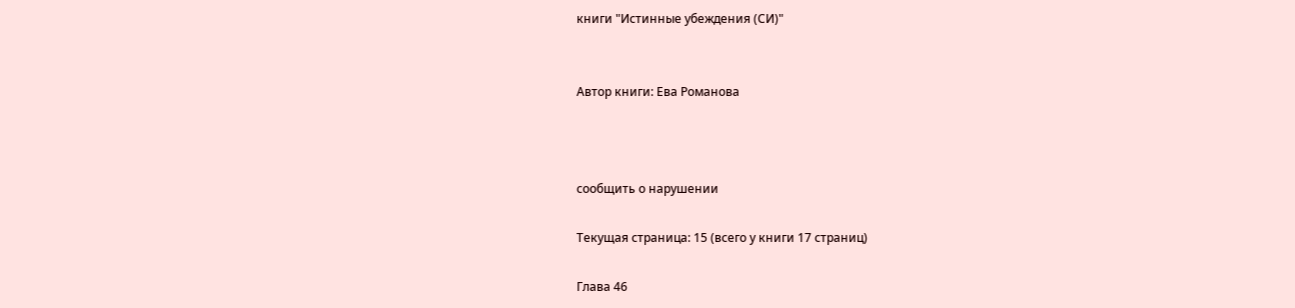книги "Истинные убеждения (СИ)"


Автор книги: Ева Романова



сообщить о нарушении

Текущая страница: 15 (всего у книги 17 страниц)

Глава 46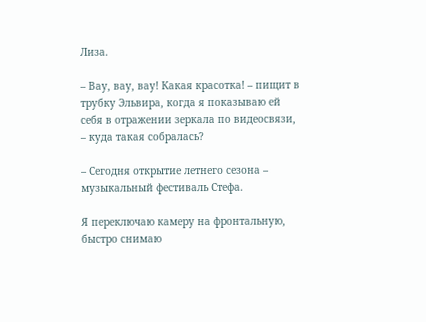Лиза.

– Вау, вау, вау! Какая красотка! – пищит в трубку Эльвира, когда я показываю ей себя в отражении зеркала по видеосвязи, – куда такая собралась?

– Сегодня открытие летнего сезона – музыкальный фестиваль Стефа.

Я переключаю камеру на фронтальную, быстро снимаю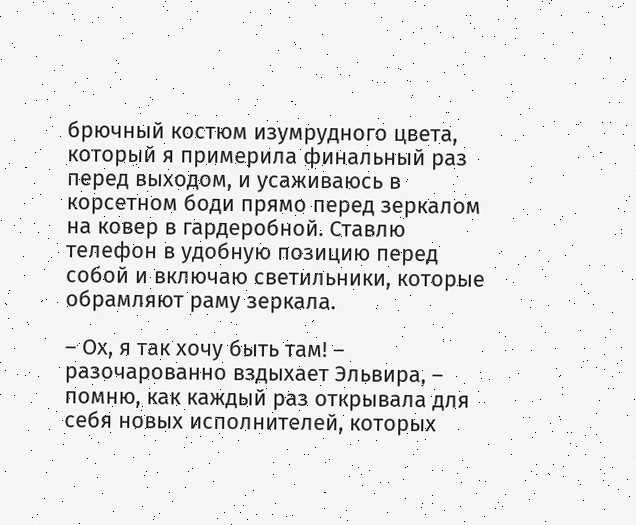брючный костюм изумрудного цвета, который я примерила финальный раз перед выходом, и усаживаюсь в корсетном боди прямо перед зеркалом на ковер в гардеробной. Ставлю телефон в удобную позицию перед собой и включаю светильники, которые обрамляют раму зеркала.

– Ох, я так хочу быть там! – разочарованно вздыхает Эльвира, – помню, как каждый раз открывала для себя новых исполнителей, которых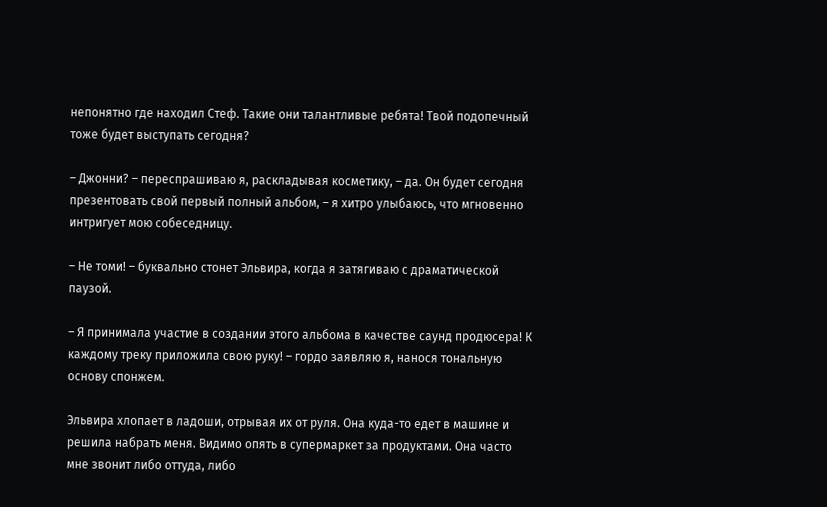непонятно где находил Стеф. Такие они талантливые ребята! Твой подопечный тоже будет выступать сегодня?

– Джонни? – переспрашиваю я, раскладывая косметику, – да. Он будет сегодня презентовать свой первый полный альбом, – я хитро улыбаюсь, что мгновенно интригует мою собеседницу.

– Не томи! – буквально стонет Эльвира, когда я затягиваю с драматической паузой.

– Я принимала участие в создании этого альбома в качестве саунд продюсера! К каждому треку приложила свою руку! – гордо заявляю я, нанося тональную основу спонжем.

Эльвира хлопает в ладоши, отрывая их от руля. Она куда-то едет в машине и решила набрать меня. Видимо опять в супермаркет за продуктами. Она часто мне звонит либо оттуда, либо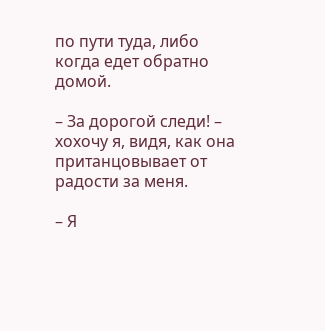по пути туда, либо когда едет обратно домой.

– За дорогой следи! – хохочу я, видя, как она пританцовывает от радости за меня.

– Я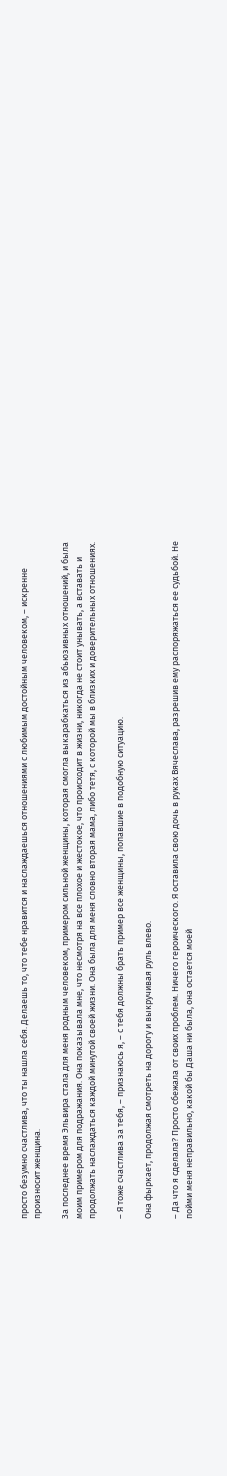просто безумно счастлива, что ты нашла себя. Делаешь то, что тебе нравится и наслаждаешься отношениями с любимым достойным человеком, – искренне произносит женщина.

За последнее время Эльвира стала для меня родным человеком, примером сильной женщины, которая смогла выкарабкаться из абьюзивных отношений, и была моим примером для подражания. Она показывала мне, что несмотря на все плохое и жестокое, что происходит в жизни, никогда не стоит унывать, а вставать и продолжать наслаждаться каждой минутой своей жизни. Она была для меня словно вторая мама, либо тетя, с которой мы в близких и доверительных отношениях.

– Я тоже счастлива за тебя, – признаюсь я, – с тебя должны брать пример все женщины, попавшие в подобную ситуацию.

Она фыркает, продолжая смотреть на дорогу и выкручивая руль влево.

– Да что я сделала? Просто сбежала от своих проблем. Ничего героического. Я оставила свою дочь в руках Вячеслава, разрешив ему распоряжаться ее судьбой. Не пойми меня неправильно, какой бы Даша ни была, она остается моей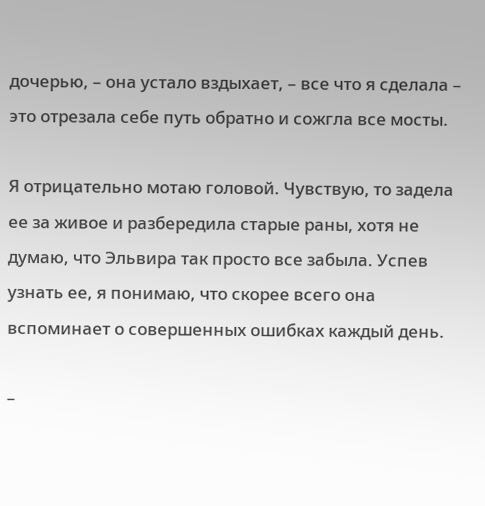дочерью, – она устало вздыхает, – все что я сделала – это отрезала себе путь обратно и сожгла все мосты.

Я отрицательно мотаю головой. Чувствую, то задела ее за живое и разбередила старые раны, хотя не думаю, что Эльвира так просто все забыла. Успев узнать ее, я понимаю, что скорее всего она вспоминает о совершенных ошибках каждый день.

–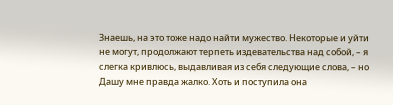Знаешь, на это тоже надо найти мужество. Некоторые и уйти не могут, продолжают терпеть издевательства над собой, – я слегка кривлюсь, выдавливая из себя следующие слова, – но Дашу мне правда жалко. Хоть и поступила она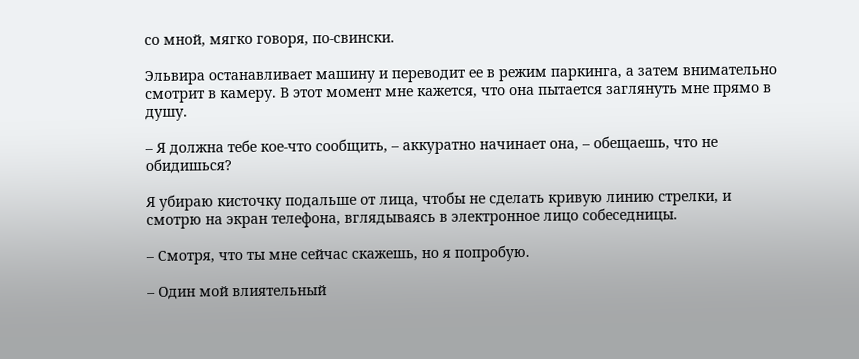со мной, мягко говоря, по-свински.

Эльвира останавливает машину и переводит ее в режим паркинга, а затем внимательно смотрит в камеру. В этот момент мне кажется, что она пытается заглянуть мне прямо в душу.

– Я должна тебе кое-что сообщить, – аккуратно начинает она, – обещаешь, что не обидишься?

Я убираю кисточку подальше от лица, чтобы не сделать кривую линию стрелки, и смотрю на экран телефона, вглядываясь в электронное лицо собеседницы.

– Смотря, что ты мне сейчас скажешь, но я попробую.

– Один мой влиятельный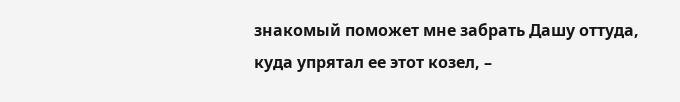знакомый поможет мне забрать Дашу оттуда, куда упрятал ее этот козел, –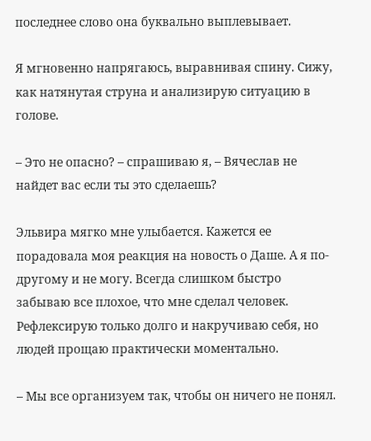последнее слово она буквально выплевывает.

Я мгновенно напрягаюсь, выравнивая спину. Сижу, как натянутая струна и анализирую ситуацию в голове.

– Это не опасно? – спрашиваю я, – Вячеслав не найдет вас если ты это сделаешь?

Эльвира мягко мне улыбается. Кажется ее порадовала моя реакция на новость о Даше. А я по-другому и не могу. Всегда слишком быстро забываю все плохое, что мне сделал человек. Рефлексирую только долго и накручиваю себя, но людей прощаю практически моментально.

– Мы все организуем так, чтобы он ничего не понял.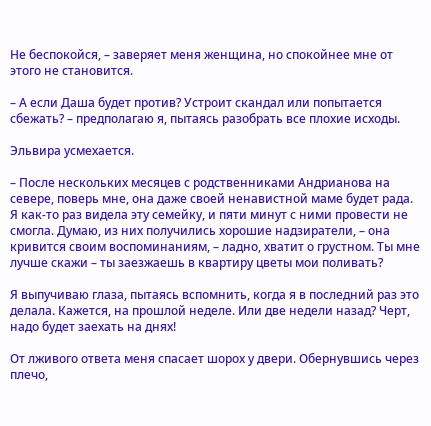Не беспокойся, – заверяет меня женщина, но спокойнее мне от этого не становится.

– А если Даша будет против? Устроит скандал или попытается сбежать? – предполагаю я, пытаясь разобрать все плохие исходы.

Эльвира усмехается.

– После нескольких месяцев с родственниками Андрианова на севере, поверь мне, она даже своей ненавистной маме будет рада. Я как-то раз видела эту семейку, и пяти минут с ними провести не смогла. Думаю, из них получились хорошие надзиратели, – она кривится своим воспоминаниям, – ладно, хватит о грустном. Ты мне лучше скажи – ты заезжаешь в квартиру цветы мои поливать?

Я выпучиваю глаза, пытаясь вспомнить, когда я в последний раз это делала. Кажется, на прошлой неделе. Или две недели назад? Черт, надо будет заехать на днях!

От лживого ответа меня спасает шорох у двери. Обернувшись через плечо,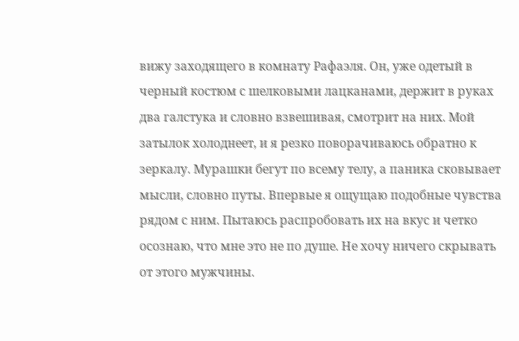вижу заходящего в комнату Рафаэля. Он, уже одетый в черный костюм с шелковыми лацканами, держит в руках два галстука и словно взвешивая, смотрит на них. Мой затылок холоднеет, и я резко поворачиваюсь обратно к зеркалу. Мурашки бегут по всему телу, а паника сковывает мысли, словно путы. Впервые я ощущаю подобные чувства рядом с ним. Пытаюсь распробовать их на вкус и четко осознаю, что мне это не по душе. Не хочу ничего скрывать от этого мужчины.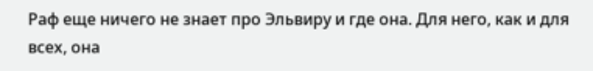Раф еще ничего не знает про Эльвиру и где она. Для него, как и для всех, она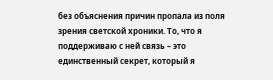без объяснения причин пропала из поля зрения светской хроники. То, что я поддерживаю с ней связь – это единственный секрет, который я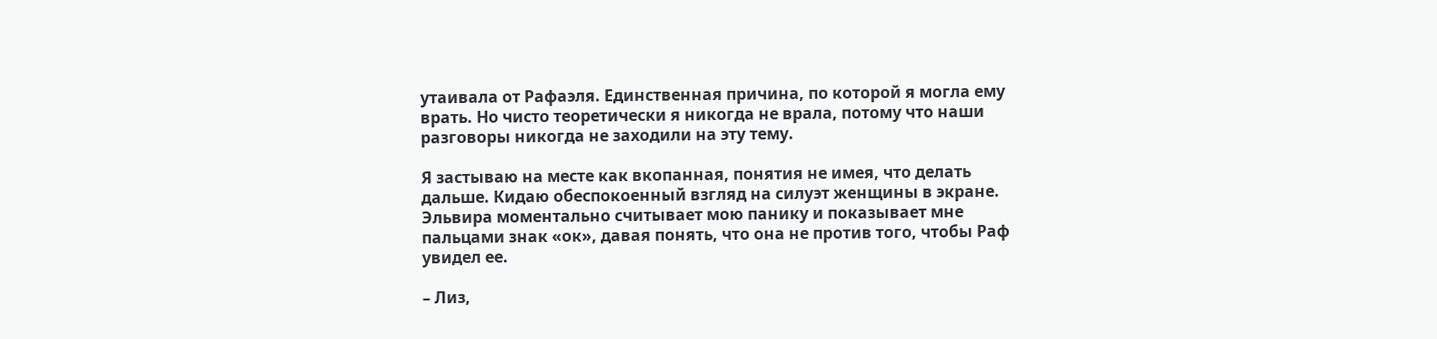утаивала от Рафаэля. Единственная причина, по которой я могла ему врать. Но чисто теоретически я никогда не врала, потому что наши разговоры никогда не заходили на эту тему.

Я застываю на месте как вкопанная, понятия не имея, что делать дальше. Кидаю обеспокоенный взгляд на силуэт женщины в экране. Эльвира моментально считывает мою панику и показывает мне пальцами знак «ок», давая понять, что она не против того, чтобы Раф увидел ее.

– Лиз,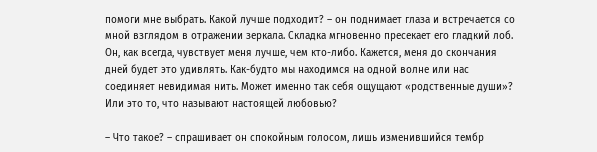помоги мне выбрать. Какой лучше подходит? – он поднимает глаза и встречается со мной взглядом в отражении зеркала. Складка мгновенно пресекает его гладкий лоб. Он, как всегда, чувствует меня лучше, чем кто-либо. Кажется, меня до скончания дней будет это удивлять. Как-будто мы находимся на одной волне или нас соединяет невидимая нить. Может именно так себя ощущают «родственные души»? Или это то, что называют настоящей любовью?

– Что такое? – спрашивает он спокойным голосом, лишь изменившийся тембр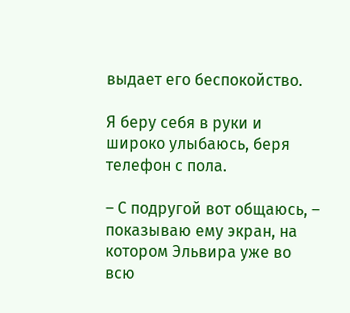выдает его беспокойство.

Я беру себя в руки и широко улыбаюсь, беря телефон с пола.

– С подругой вот общаюсь, – показываю ему экран, на котором Эльвира уже во всю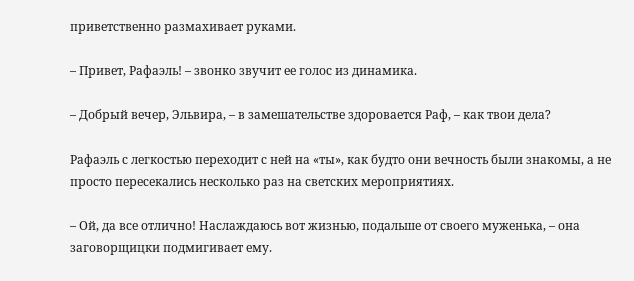приветственно размахивает руками.

– Привет, Рафаэль! – звонко звучит ее голос из динамика.

– Добрый вечер, Эльвира, – в замешательстве здоровается Раф, – как твои дела?

Рафаэль с легкостью переходит с ней на «ты», как будто они вечность были знакомы, а не просто пересекались несколько раз на светских мероприятиях.

– Ой, да все отлично! Наслаждаюсь вот жизнью, подальше от своего муженька, – она заговорщицки подмигивает ему.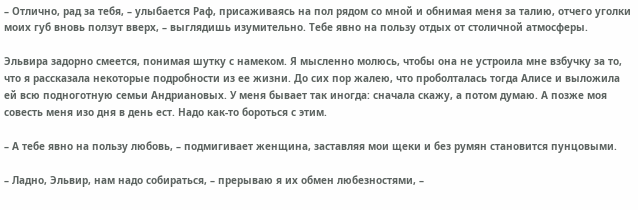– Отлично, рад за тебя, – улыбается Раф, присаживаясь на пол рядом со мной и обнимая меня за талию, отчего уголки моих губ вновь ползут вверх, – выглядишь изумительно. Тебе явно на пользу отдых от столичной атмосферы.

Эльвира задорно смеется, понимая шутку с намеком. Я мысленно молюсь, чтобы она не устроила мне взбучку за то, что я рассказала некоторые подробности из ее жизни. До сих пор жалею, что проболталась тогда Алисе и выложила ей всю подноготную семьи Андриановых. У меня бывает так иногда: сначала скажу, а потом думаю. А позже моя совесть меня изо дня в день ест. Надо как-то бороться с этим.

– А тебе явно на пользу любовь, – подмигивает женщина, заставляя мои щеки и без румян становится пунцовыми.

– Ладно, Эльвир, нам надо собираться, – прерываю я их обмен любезностями, –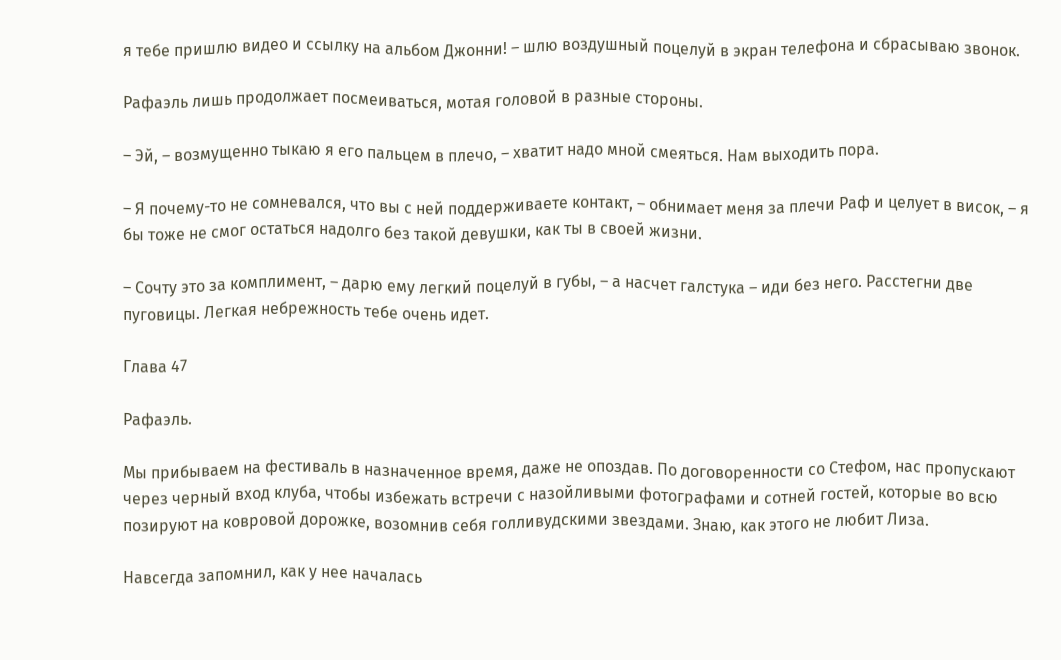я тебе пришлю видео и ссылку на альбом Джонни! – шлю воздушный поцелуй в экран телефона и сбрасываю звонок.

Рафаэль лишь продолжает посмеиваться, мотая головой в разные стороны.

– Эй, – возмущенно тыкаю я его пальцем в плечо, – хватит надо мной смеяться. Нам выходить пора.

– Я почему-то не сомневался, что вы с ней поддерживаете контакт, – обнимает меня за плечи Раф и целует в висок, – я бы тоже не смог остаться надолго без такой девушки, как ты в своей жизни.

– Сочту это за комплимент, – дарю ему легкий поцелуй в губы, – а насчет галстука – иди без него. Расстегни две пуговицы. Легкая небрежность тебе очень идет.

Глава 47

Рафаэль.

Мы прибываем на фестиваль в назначенное время, даже не опоздав. По договоренности со Стефом, нас пропускают через черный вход клуба, чтобы избежать встречи с назойливыми фотографами и сотней гостей, которые во всю позируют на ковровой дорожке, возомнив себя голливудскими звездами. Знаю, как этого не любит Лиза.

Навсегда запомнил, как у нее началась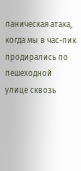паническая атака, когда мы в час-пик продирались по пешеходной улице сквозь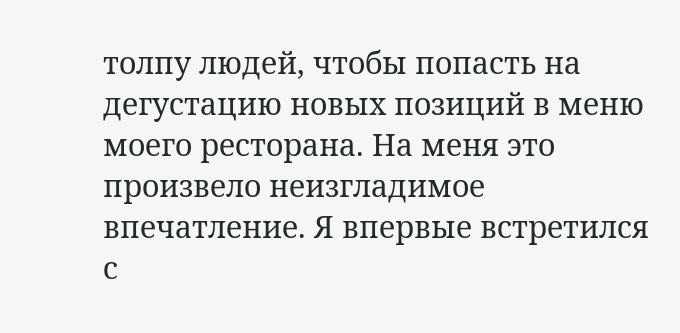толпу людей, чтобы попасть на дегустацию новых позиций в меню моего ресторана. На меня это произвело неизгладимое впечатление. Я впервые встретился с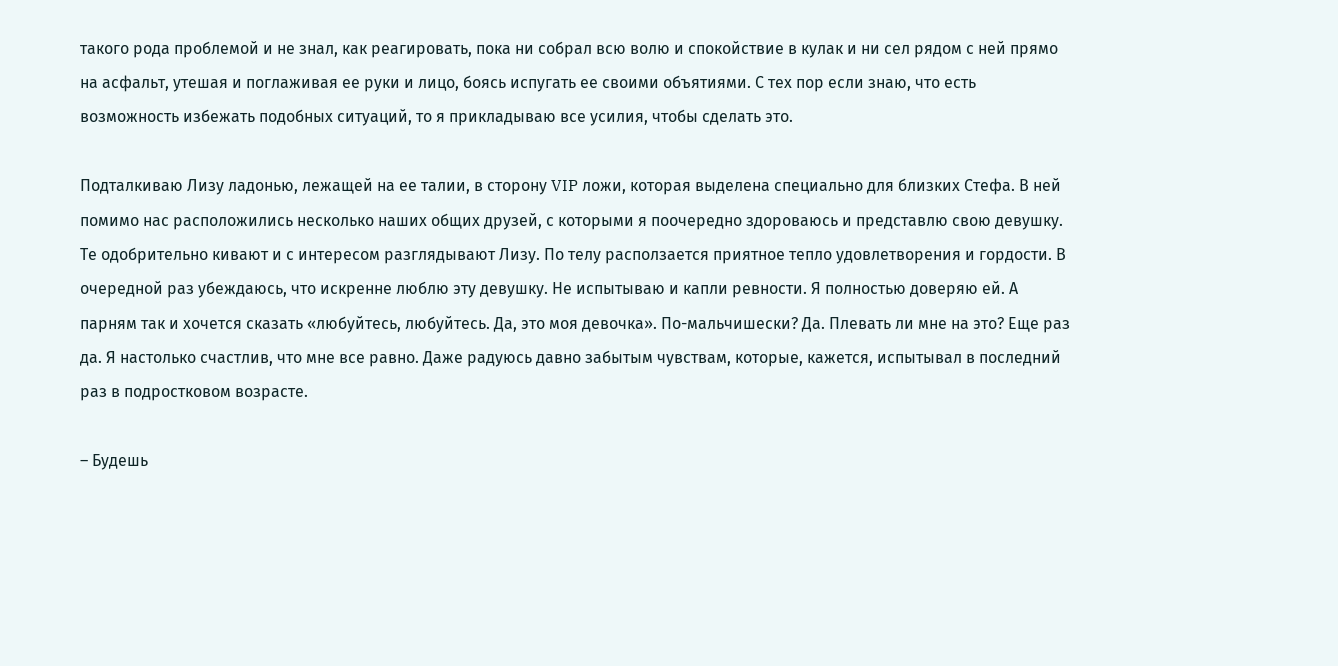такого рода проблемой и не знал, как реагировать, пока ни собрал всю волю и спокойствие в кулак и ни сел рядом с ней прямо на асфальт, утешая и поглаживая ее руки и лицо, боясь испугать ее своими объятиями. С тех пор если знаю, что есть возможность избежать подобных ситуаций, то я прикладываю все усилия, чтобы сделать это.

Подталкиваю Лизу ладонью, лежащей на ее талии, в сторону VIP ложи, которая выделена специально для близких Стефа. В ней помимо нас расположились несколько наших общих друзей, с которыми я поочередно здороваюсь и представлю свою девушку. Те одобрительно кивают и с интересом разглядывают Лизу. По телу расползается приятное тепло удовлетворения и гордости. В очередной раз убеждаюсь, что искренне люблю эту девушку. Не испытываю и капли ревности. Я полностью доверяю ей. А парням так и хочется сказать «любуйтесь, любуйтесь. Да, это моя девочка». По-мальчишески? Да. Плевать ли мне на это? Еще раз да. Я настолько счастлив, что мне все равно. Даже радуюсь давно забытым чувствам, которые, кажется, испытывал в последний раз в подростковом возрасте.

– Будешь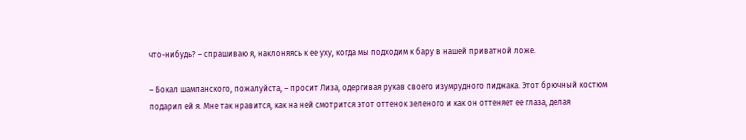что-нибудь? – спрашиваю я, наклоняясь к ее уху, когда мы подходим к бару в нашей приватной ложе.

– Бокал шампанского, пожалуйста, – просит Лиза, одергивая рукав своего изумрудного пиджака. Этот брючный костюм подарил ей я. Мне так нравится, как на ней смотрится этот оттенок зеленого и как он оттеняет ее глаза, делая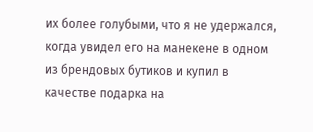их более голубыми, что я не удержался, когда увидел его на манекене в одном из брендовых бутиков и купил в качестве подарка на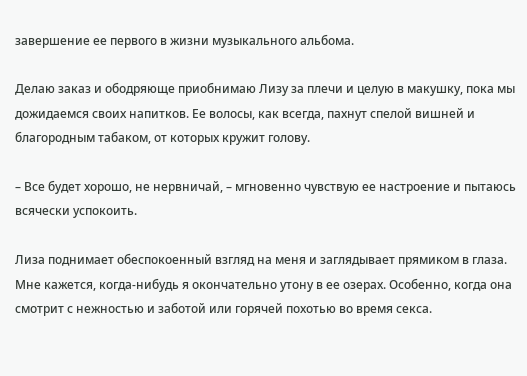завершение ее первого в жизни музыкального альбома.

Делаю заказ и ободряюще приобнимаю Лизу за плечи и целую в макушку, пока мы дожидаемся своих напитков. Ее волосы, как всегда, пахнут спелой вишней и благородным табаком, от которых кружит голову.

– Все будет хорошо, не нервничай, – мгновенно чувствую ее настроение и пытаюсь всячески успокоить.

Лиза поднимает обеспокоенный взгляд на меня и заглядывает прямиком в глаза. Мне кажется, когда-нибудь я окончательно утону в ее озерах. Особенно, когда она смотрит с нежностью и заботой или горячей похотью во время секса.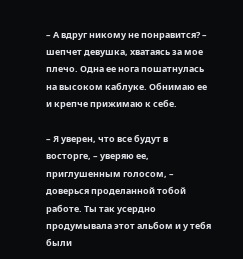– А вдруг никому не понравится? – шепчет девушка, хватаясь за мое плечо. Одна ее нога пошатнулась на высоком каблуке. Обнимаю ее и крепче прижимаю к себе.

– Я уверен, что все будут в восторге, – уверяю ее, приглушенным голосом, – доверься проделанной тобой работе. Ты так усердно продумывала этот альбом и у тебя были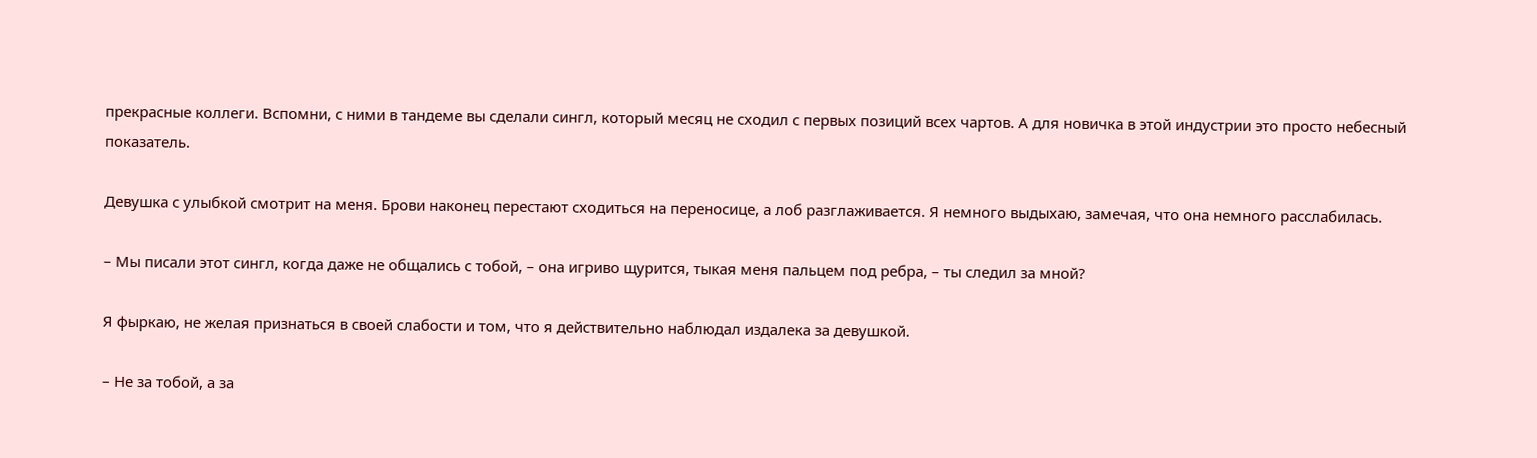прекрасные коллеги. Вспомни, с ними в тандеме вы сделали сингл, который месяц не сходил с первых позиций всех чартов. А для новичка в этой индустрии это просто небесный показатель.

Девушка с улыбкой смотрит на меня. Брови наконец перестают сходиться на переносице, а лоб разглаживается. Я немного выдыхаю, замечая, что она немного расслабилась.

– Мы писали этот сингл, когда даже не общались с тобой, – она игриво щурится, тыкая меня пальцем под ребра, – ты следил за мной?

Я фыркаю, не желая признаться в своей слабости и том, что я действительно наблюдал издалека за девушкой.

– Не за тобой, а за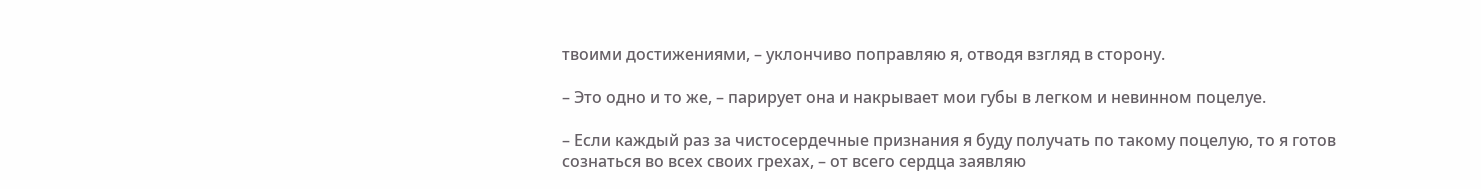твоими достижениями, – уклончиво поправляю я, отводя взгляд в сторону.

– Это одно и то же, – парирует она и накрывает мои губы в легком и невинном поцелуе.

– Если каждый раз за чистосердечные признания я буду получать по такому поцелую, то я готов сознаться во всех своих грехах, – от всего сердца заявляю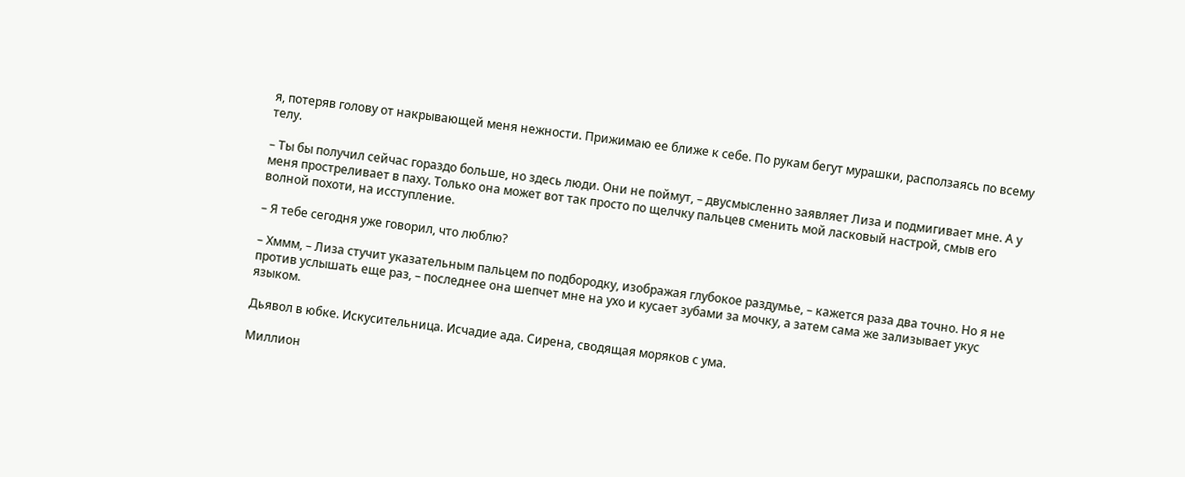я, потеряв голову от накрывающей меня нежности. Прижимаю ее ближе к себе. По рукам бегут мурашки, расползаясь по всему телу.

– Ты бы получил сейчас гораздо больше, но здесь люди. Они не поймут, – двусмысленно заявляет Лиза и подмигивает мне. А у меня простреливает в паху. Только она может вот так просто по щелчку пальцев сменить мой ласковый настрой, смыв его волной похоти, на исступление.

– Я тебе сегодня уже говорил, что люблю?

– Хммм, – Лиза стучит указательным пальцем по подбородку, изображая глубокое раздумье, – кажется раза два точно. Но я не против услышать еще раз, – последнее она шепчет мне на ухо и кусает зубами за мочку, а затем сама же зализывает укус языком.

Дьявол в юбке. Искусительница. Исчадие ада. Сирена, сводящая моряков с ума.

Миллион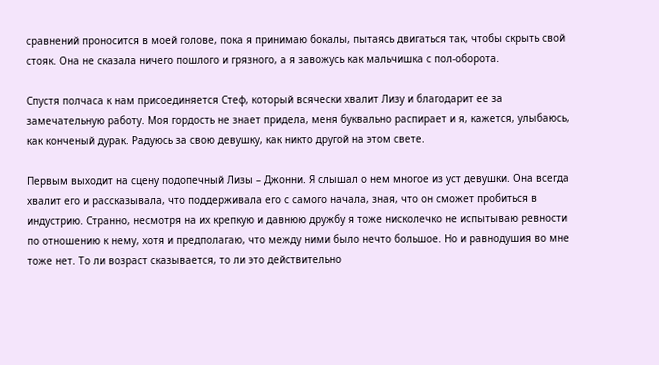сравнений проносится в моей голове, пока я принимаю бокалы, пытаясь двигаться так, чтобы скрыть свой стояк. Она не сказала ничего пошлого и грязного, а я завожусь как мальчишка с пол-оборота.

Спустя полчаса к нам присоединяется Стеф, который всячески хвалит Лизу и благодарит ее за замечательную работу. Моя гордость не знает придела, меня буквально распирает и я, кажется, улыбаюсь, как конченый дурак. Радуюсь за свою девушку, как никто другой на этом свете.

Первым выходит на сцену подопечный Лизы – Джонни. Я слышал о нем многое из уст девушки. Она всегда хвалит его и рассказывала, что поддерживала его с самого начала, зная, что он сможет пробиться в индустрию. Странно, несмотря на их крепкую и давнюю дружбу я тоже нисколечко не испытываю ревности по отношению к нему, хотя и предполагаю, что между ними было нечто большое. Но и равнодушия во мне тоже нет. То ли возраст сказывается, то ли это действительно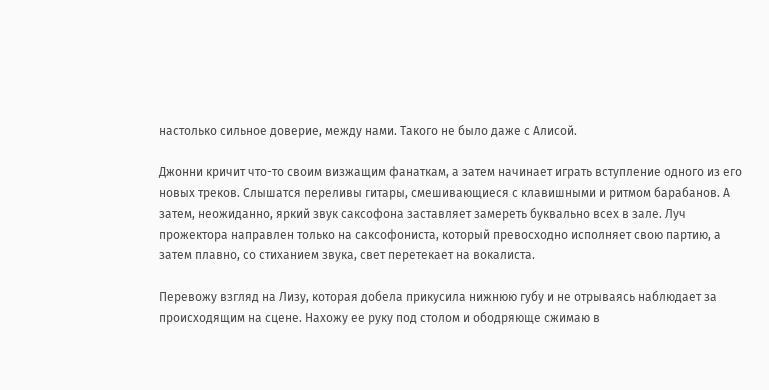настолько сильное доверие, между нами. Такого не было даже с Алисой.

Джонни кричит что-то своим визжащим фанаткам, а затем начинает играть вступление одного из его новых треков. Слышатся переливы гитары, смешивающиеся с клавишными и ритмом барабанов. А затем, неожиданно, яркий звук саксофона заставляет замереть буквально всех в зале. Луч прожектора направлен только на саксофониста, который превосходно исполняет свою партию, а затем плавно, со стиханием звука, свет перетекает на вокалиста.

Перевожу взгляд на Лизу, которая добела прикусила нижнюю губу и не отрываясь наблюдает за происходящим на сцене. Нахожу ее руку под столом и ободряюще сжимаю в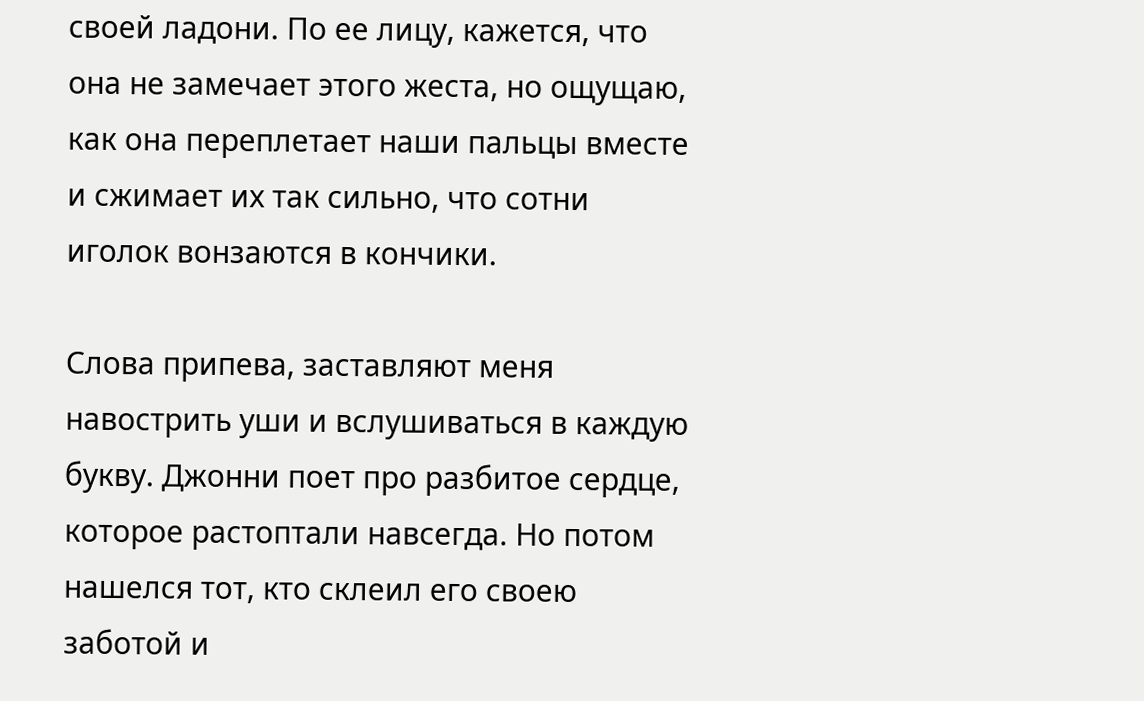своей ладони. По ее лицу, кажется, что она не замечает этого жеста, но ощущаю, как она переплетает наши пальцы вместе и сжимает их так сильно, что сотни иголок вонзаются в кончики.

Слова припева, заставляют меня навострить уши и вслушиваться в каждую букву. Джонни поет про разбитое сердце, которое растоптали навсегда. Но потом нашелся тот, кто склеил его своею заботой и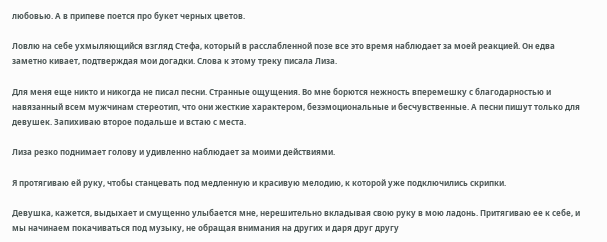любовью. А в припеве поется про букет черных цветов.

Ловлю на себе ухмыляющийся взгляд Стефа, который в расслабленной позе все это время наблюдает за моей реакцией. Он едва заметно кивает, подтверждая мои догадки. Слова к этому треку писала Лиза.

Для меня еще никто и никогда не писал песни. Странные ощущения. Во мне борются нежность вперемешку с благодарностью и навязанный всем мужчинам стереотип, что они жесткие характером, безэмоциональные и бесчувственные. А песни пишут только для девушек. Запихиваю второе подальше и встаю с места.

Лиза резко поднимает голову и удивленно наблюдает за моими действиями.

Я протягиваю ей руку, чтобы станцевать под медленную и красивую мелодию, к которой уже подключились скрипки.

Девушка, кажется, выдыхает и смущенно улыбается мне, нерешительно вкладывая свою руку в мою ладонь. Притягиваю ее к себе, и мы начинаем покачиваться под музыку, не обращая внимания на других и даря друг другу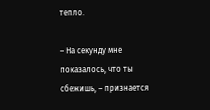тепло.

– На секунду мне показалось, что ты сбежишь, – признается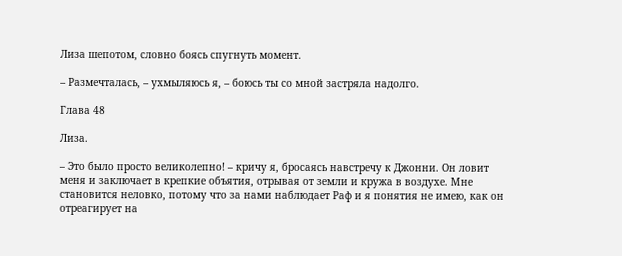Лиза шепотом, словно боясь спугнуть момент.

– Размечталась, – ухмыляюсь я, – боюсь ты со мной застряла надолго.

Глава 48

Лиза.

– Это было просто великолепно! – кричу я, бросаясь навстречу к Джонни. Он ловит меня и заключает в крепкие объятия, отрывая от земли и кружа в воздухе. Мне становится неловко, потому что за нами наблюдает Раф и я понятия не имею, как он отреагирует на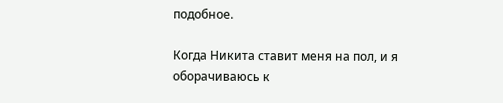подобное.

Когда Никита ставит меня на пол, и я оборачиваюсь к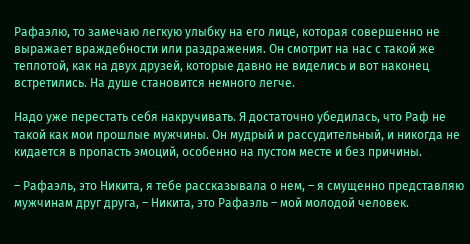Рафаэлю, то замечаю легкую улыбку на его лице, которая совершенно не выражает враждебности или раздражения. Он смотрит на нас с такой же теплотой, как на двух друзей, которые давно не виделись и вот наконец встретились. На душе становится немного легче.

Надо уже перестать себя накручивать. Я достаточно убедилась, что Раф не такой как мои прошлые мужчины. Он мудрый и рассудительный, и никогда не кидается в пропасть эмоций, особенно на пустом месте и без причины.

– Рафаэль, это Никита, я тебе рассказывала о нем, – я смущенно представляю мужчинам друг друга, – Никита, это Рафаэль – мой молодой человек.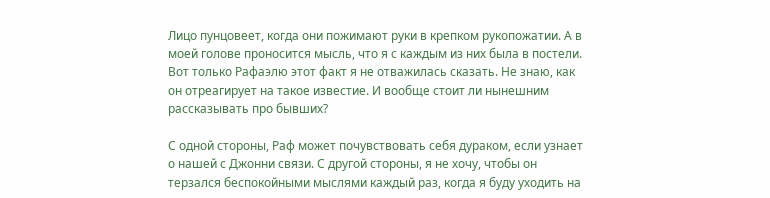Лицо пунцовеет, когда они пожимают руки в крепком рукопожатии. А в моей голове проносится мысль, что я с каждым из них была в постели. Вот только Рафаэлю этот факт я не отважилась сказать. Не знаю, как он отреагирует на такое известие. И вообще стоит ли нынешним рассказывать про бывших?

С одной стороны, Раф может почувствовать себя дураком, если узнает о нашей с Джонни связи. С другой стороны, я не хочу, чтобы он терзался беспокойными мыслями каждый раз, когда я буду уходить на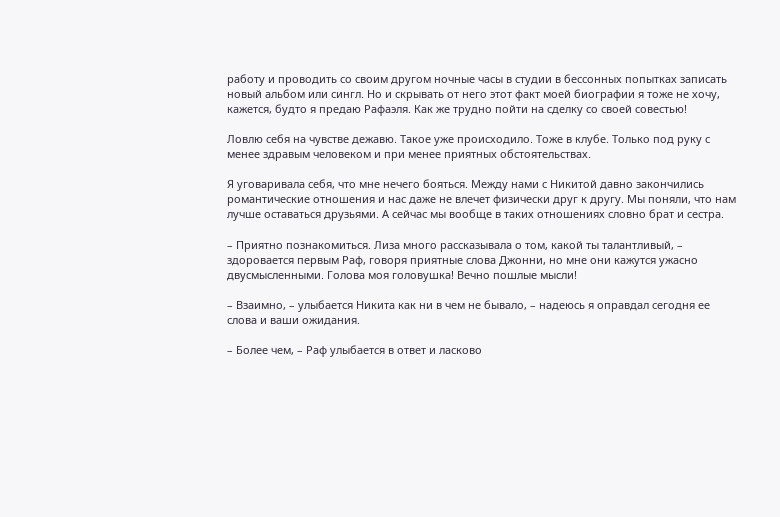работу и проводить со своим другом ночные часы в студии в бессонных попытках записать новый альбом или сингл. Но и скрывать от него этот факт моей биографии я тоже не хочу, кажется, будто я предаю Рафаэля. Как же трудно пойти на сделку со своей совестью!

Ловлю себя на чувстве дежавю. Такое уже происходило. Тоже в клубе. Только под руку с менее здравым человеком и при менее приятных обстоятельствах.

Я уговаривала себя, что мне нечего бояться. Между нами с Никитой давно закончились романтические отношения и нас даже не влечет физически друг к другу. Мы поняли, что нам лучше оставаться друзьями. А сейчас мы вообще в таких отношениях словно брат и сестра.

– Приятно познакомиться. Лиза много рассказывала о том, какой ты талантливый, – здоровается первым Раф, говоря приятные слова Джонни, но мне они кажутся ужасно двусмысленными. Голова моя головушка! Вечно пошлые мысли!

– Взаимно, – улыбается Никита как ни в чем не бывало, – надеюсь я оправдал сегодня ее слова и ваши ожидания.

– Более чем, – Раф улыбается в ответ и ласково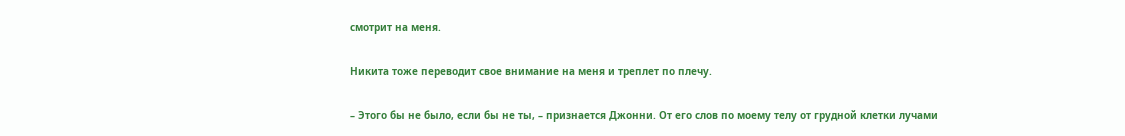смотрит на меня.

Никита тоже переводит свое внимание на меня и треплет по плечу.

– Этого бы не было, если бы не ты, – признается Джонни. От его слов по моему телу от грудной клетки лучами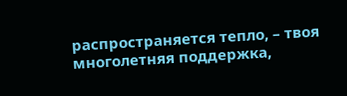распространяется тепло, – твоя многолетняя поддержка,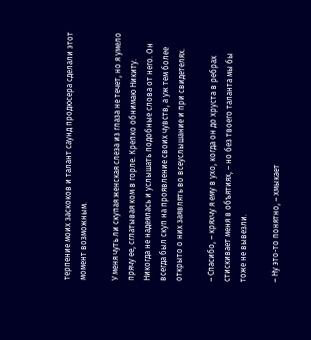терпение моих заскоков и талант саунд продюсера сделали этот момент возможным.

У меня чуть ли скупая женская слеза из глаза не течет, но я умело прячу ее, сглатывая ком в горле. Крепко обнимаю Никиту. Никогда не надеялась и услышать подобные слова от него. Он всегда был скуп на проявление своих чувств, а уж тем более открыто о них заявлять во всеуслышание и при свидетелях.

– Спасибо, – кряхчу я ему в ухо, когда он до хруста в ребрах стискивает меня в объятиях, – но без твоего таланта мы бы тоже не вывезли.

– Ну это-то понятно, – хмыкает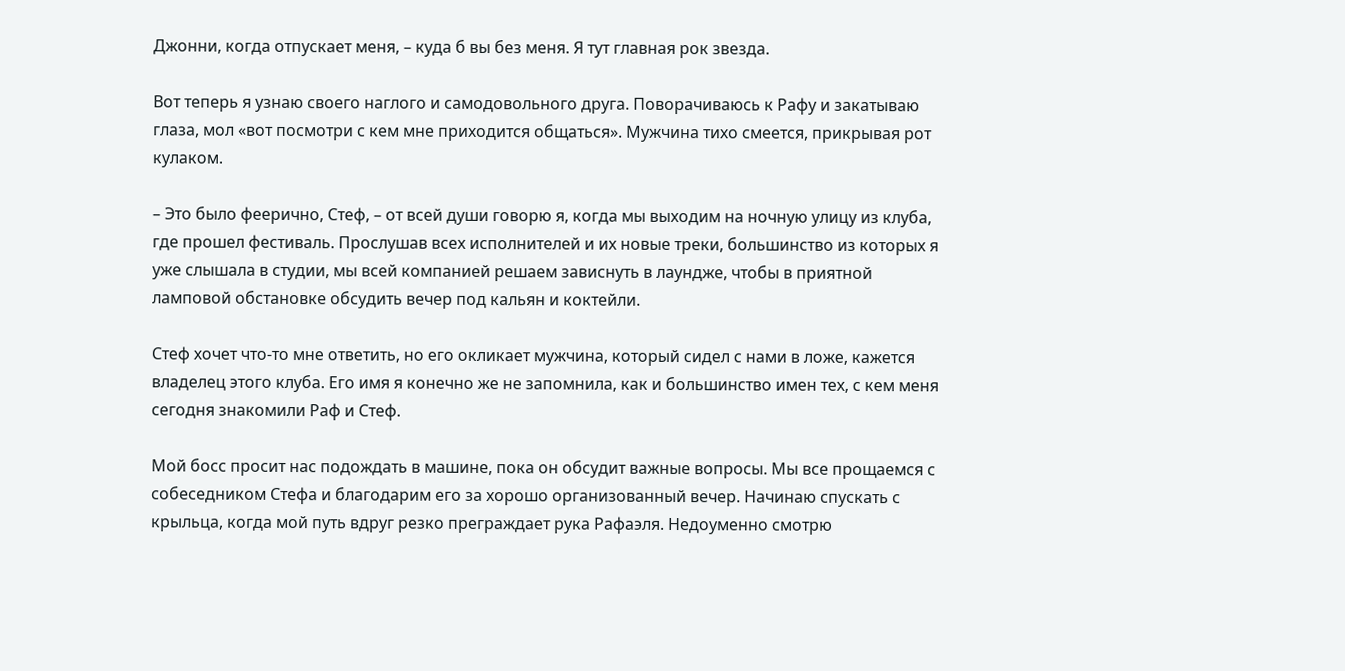Джонни, когда отпускает меня, – куда б вы без меня. Я тут главная рок звезда.

Вот теперь я узнаю своего наглого и самодовольного друга. Поворачиваюсь к Рафу и закатываю глаза, мол «вот посмотри с кем мне приходится общаться». Мужчина тихо смеется, прикрывая рот кулаком.

– Это было феерично, Стеф, – от всей души говорю я, когда мы выходим на ночную улицу из клуба, где прошел фестиваль. Прослушав всех исполнителей и их новые треки, большинство из которых я уже слышала в студии, мы всей компанией решаем зависнуть в лаундже, чтобы в приятной ламповой обстановке обсудить вечер под кальян и коктейли.

Стеф хочет что-то мне ответить, но его окликает мужчина, который сидел с нами в ложе, кажется владелец этого клуба. Его имя я конечно же не запомнила, как и большинство имен тех, с кем меня сегодня знакомили Раф и Стеф.

Мой босс просит нас подождать в машине, пока он обсудит важные вопросы. Мы все прощаемся с собеседником Стефа и благодарим его за хорошо организованный вечер. Начинаю спускать с крыльца, когда мой путь вдруг резко преграждает рука Рафаэля. Недоуменно смотрю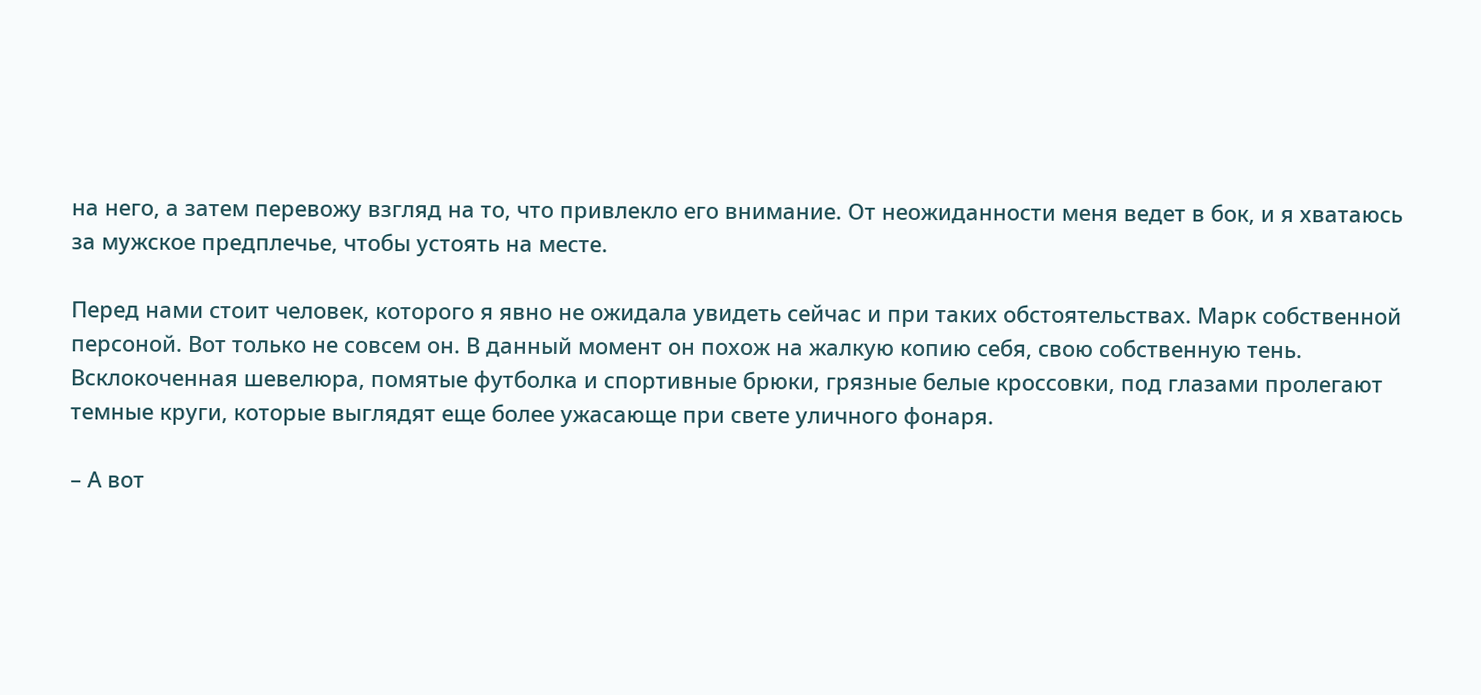на него, а затем перевожу взгляд на то, что привлекло его внимание. От неожиданности меня ведет в бок, и я хватаюсь за мужское предплечье, чтобы устоять на месте.

Перед нами стоит человек, которого я явно не ожидала увидеть сейчас и при таких обстоятельствах. Марк собственной персоной. Вот только не совсем он. В данный момент он похож на жалкую копию себя, свою собственную тень. Всклокоченная шевелюра, помятые футболка и спортивные брюки, грязные белые кроссовки, под глазами пролегают темные круги, которые выглядят еще более ужасающе при свете уличного фонаря.

– А вот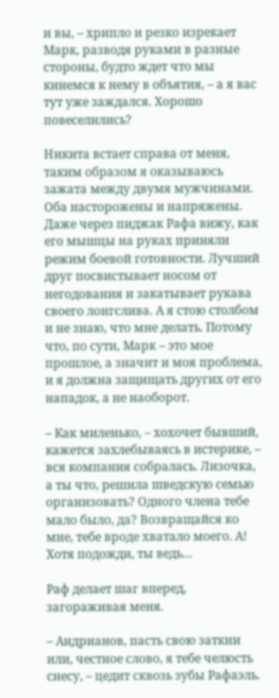и вы, – хрипло и резко изрекает Марк, разводя руками в разные стороны, будто ждет что мы кинемся к нему в объятия, – а я вас тут уже заждался. Хорошо повеселились?

Никита встает справа от меня, таким образом я оказываюсь зажата между двумя мужчинами. Оба насторожены и напряжены. Даже через пиджак Рафа вижу, как его мышцы на руках приняли режим боевой готовности. Лучший друг посвистывает носом от негодования и закатывает рукава своего лонгслива. А я стою столбом и не знаю, что мне делать. Потому что, по сути, Марк – это мое прошлое, а значит и моя проблема, и я должна защищать других от его нападок, а не наоборот.

– Как миленько, – хохочет бывший, кажется захлебываясь в истерике, – вся компания собралась. Лизочка, а ты что, решила шведскую семью организовать? Одного члена тебе мало было, да? Возвращайся ко мне, тебе вроде хватало моего. А! Хотя подожди, ты ведь…

Раф делает шаг вперед, загораживая меня.

– Андрианов, пасть свою заткни или, честное слово, я тебе челюсть снесу, – цедит сквозь зубы Рафаэль.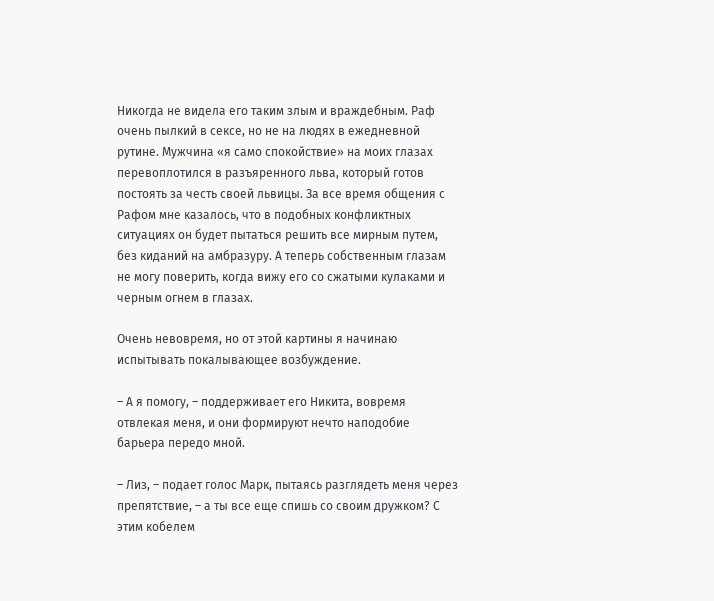Никогда не видела его таким злым и враждебным. Раф очень пылкий в сексе, но не на людях в ежедневной рутине. Мужчина «я само спокойствие» на моих глазах перевоплотился в разъяренного льва, который готов постоять за честь своей львицы. За все время общения с Рафом мне казалось, что в подобных конфликтных ситуациях он будет пытаться решить все мирным путем, без киданий на амбразуру. А теперь собственным глазам не могу поверить, когда вижу его со сжатыми кулаками и черным огнем в глазах.

Очень невовремя, но от этой картины я начинаю испытывать покалывающее возбуждение.

– А я помогу, – поддерживает его Никита, вовремя отвлекая меня, и они формируют нечто наподобие барьера передо мной.

– Лиз, – подает голос Марк, пытаясь разглядеть меня через препятствие, – а ты все еще спишь со своим дружком? С этим кобелем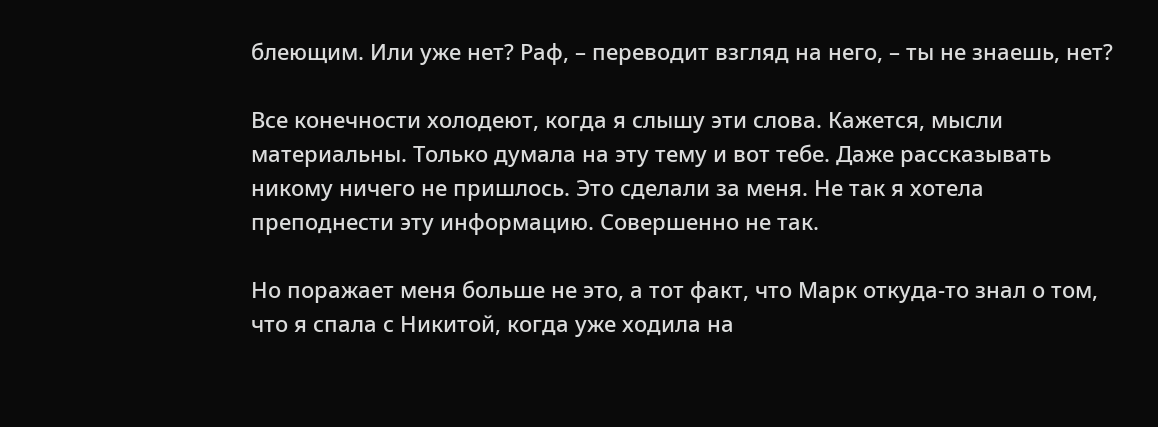блеющим. Или уже нет? Раф, – переводит взгляд на него, – ты не знаешь, нет?

Все конечности холодеют, когда я слышу эти слова. Кажется, мысли материальны. Только думала на эту тему и вот тебе. Даже рассказывать никому ничего не пришлось. Это сделали за меня. Не так я хотела преподнести эту информацию. Совершенно не так.

Но поражает меня больше не это, а тот факт, что Марк откуда-то знал о том, что я спала с Никитой, когда уже ходила на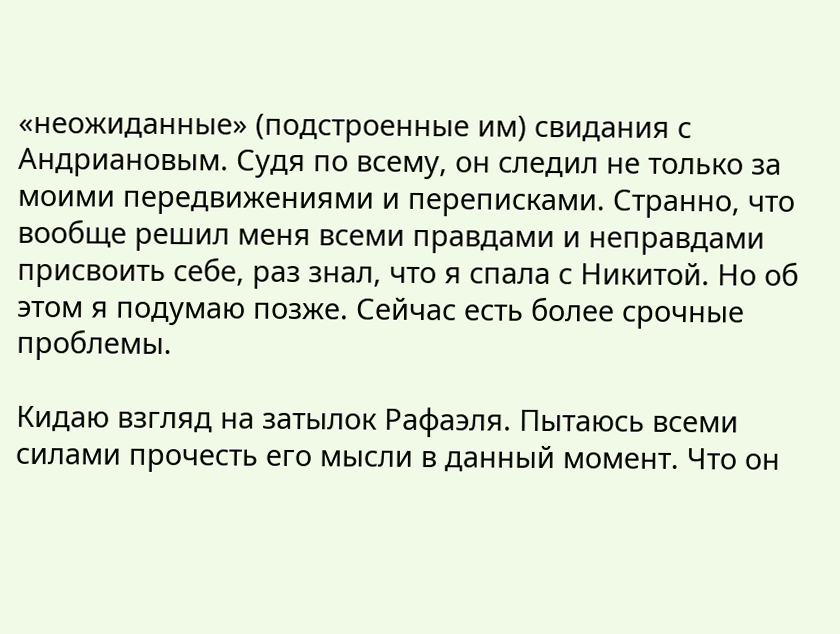«неожиданные» (подстроенные им) свидания с Андриановым. Судя по всему, он следил не только за моими передвижениями и переписками. Странно, что вообще решил меня всеми правдами и неправдами присвоить себе, раз знал, что я спала с Никитой. Но об этом я подумаю позже. Сейчас есть более срочные проблемы.

Кидаю взгляд на затылок Рафаэля. Пытаюсь всеми силами прочесть его мысли в данный момент. Что он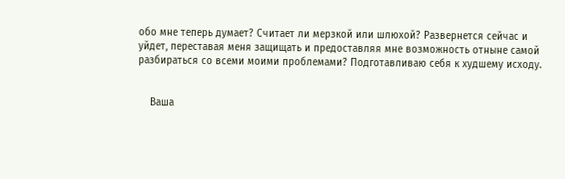обо мне теперь думает? Считает ли мерзкой или шлюхой? Развернется сейчас и уйдет, переставая меня защищать и предоставляя мне возможность отныне самой разбираться со всеми моими проблемами? Подготавливаю себя к худшему исходу.


    Ваша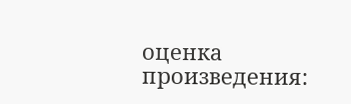оценка произведения: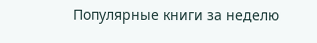Популярные книги за неделю